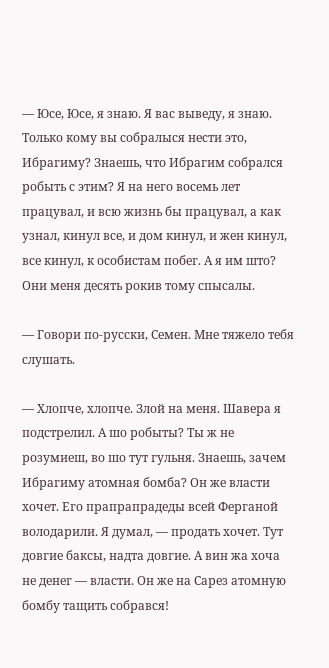— Юсе, Юсе, я знаю. Я вас выведу, я знаю. Только кому вы собралыся нести это, Ибрагиму? Знаешь, что Ибрагим собрался робыть с этим? Я на него восемь лет працувал, и всю жизнь бы працувал, а как узнал, кинул все, и дом кинул, и жен кинул, все кинул, к особистам побег. А я им што? Они меня десять рокив тому спысалы.

— Говори по-русски, Семен. Мне тяжело тебя слушать.

— Хлопче, хлопче. Злой на меня. Шавера я подстрелил. А шо робыты? Ты ж не розумиеш, во шо тут гульня. Знаешь, зачем Ибрагиму атомная бомба? Он же власти хочет. Его прапрапрадеды всей Ферганой володарили. Я думал, — продать хочет. Тут довгие баксы, надта довгие. А вин жа хоча не денег — власти. Он же на Сарез атомную бомбу тащить собрався!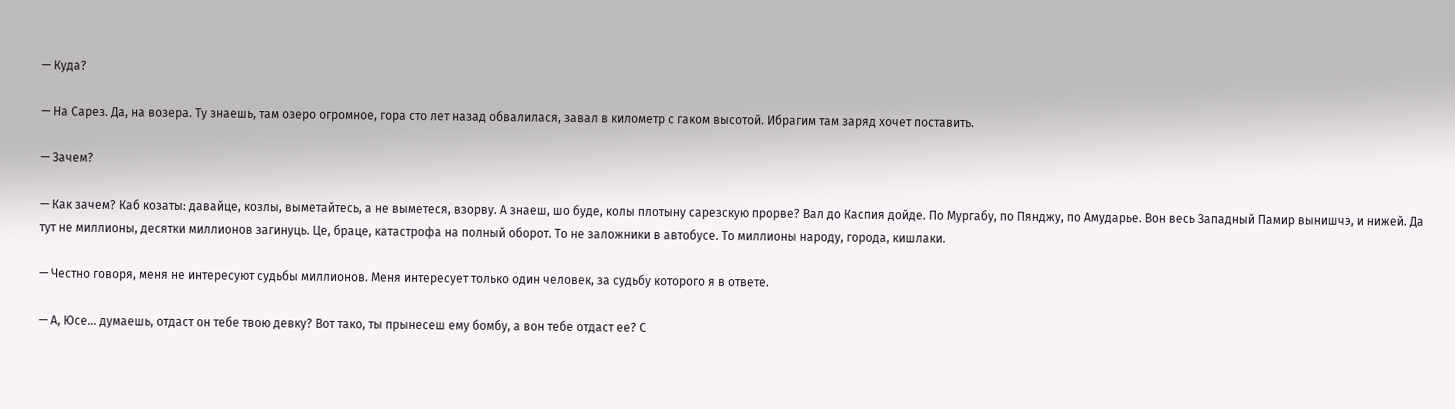— Куда?

— На Сарез. Да, на возера. Ту знаешь, там озеро огромное, гора сто лет назад обвалилася, завал в километр с гаком высотой. Ибрагим там заряд хочет поставить.

— Зачем?

— Как зачем? Каб козаты: давайце, козлы, выметайтесь, а не выметеся, взорву. А знаеш, шо буде, колы плотыну сарезскую прорве? Вал до Каспия дойде. По Мургабу, по Пянджу, по Амударье. Вон весь Западный Памир вынишчэ, и нижей. Да тут не миллионы, десятки миллионов загинуць. Це, браце, катастрофа на полный оборот. То не заложники в автобусе. То миллионы народу, города, кишлаки.

— Честно говоря, меня не интересуют судьбы миллионов. Меня интересует только один человек, за судьбу которого я в ответе.

— А, Юсе… думаешь, отдаст он тебе твою девку? Вот тако, ты прынесеш ему бомбу, а вон тебе отдаст ее? С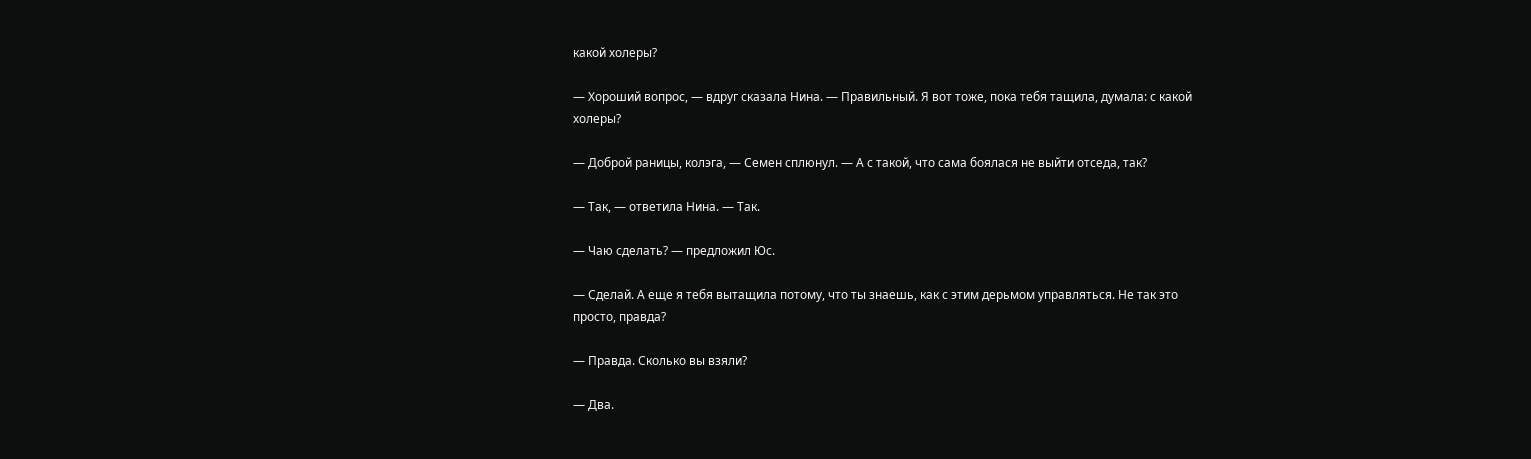какой холеры?

— Хороший вопрос, — вдруг сказала Нина. — Правильный. Я вот тоже, пока тебя тащила, думала: с какой холеры?

— Доброй раницы, колэга, — Семен сплюнул. — А с такой, что сама боялася не выйти отседа, так?

— Так, — ответила Нина. — Так.

— Чаю сделать? — предложил Юс.

— Сделай. А еще я тебя вытащила потому, что ты знаешь, как с этим дерьмом управляться. Не так это просто, правда?

— Правда. Сколько вы взяли?

— Два.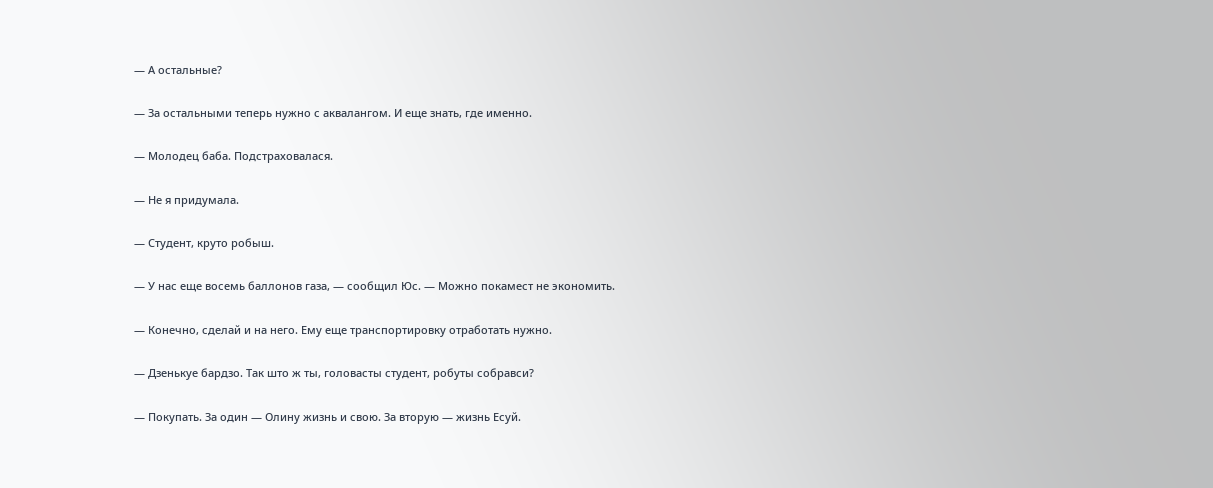— А остальные?

— За остальными теперь нужно с аквалангом. И еще знать, где именно.

— Молодец баба. Подстраховалася.

— Не я придумала.

— Студент, круто робыш.

— У нас еще восемь баллонов газа, — сообщил Юс. — Можно покамест не экономить.

— Конечно, сделай и на него. Ему еще транспортировку отработать нужно.

— Дзенькуе бардзо. Так што ж ты, головасты студент, робуты собравси?

— Покупать. За один — Олину жизнь и свою. За вторую — жизнь Есуй.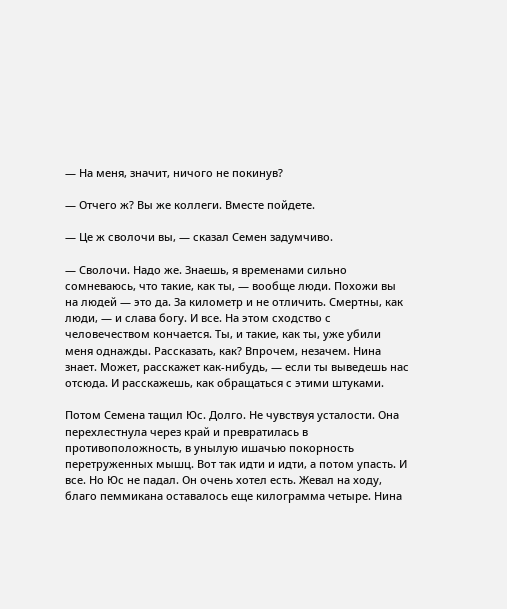— На меня, значит, ничого не покинув?

— Отчего ж? Вы же коллеги. Вместе пойдете.

— Це ж сволочи вы, — сказал Семен задумчиво.

— Сволочи. Надо же. Знаешь, я временами сильно сомневаюсь, что такие, как ты, — вообще люди. Похожи вы на людей — это да. За километр и не отличить. Смертны, как люди, — и слава богу. И все. На этом сходство с человечеством кончается. Ты, и такие, как ты, уже убили меня однажды. Рассказать, как? Впрочем, незачем. Нина знает. Может, расскажет как-нибудь, — если ты выведешь нас отсюда. И расскажешь, как обращаться с этими штуками.

Потом Семена тащил Юс. Долго. Не чувствуя усталости. Она перехлестнула через край и превратилась в противоположность, в унылую ишачью покорность перетруженных мышц. Вот так идти и идти, а потом упасть. И все. Но Юс не падал. Он очень хотел есть. Жевал на ходу, благо пеммикана оставалось еще килограмма четыре. Нина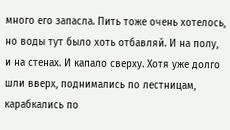много его запасла. Пить тоже очень хотелось, но воды тут было хоть отбавляй. И на полу, и на стенах. И капало сверху. Хотя уже долго шли вверх, поднимались по лестницам, карабкались по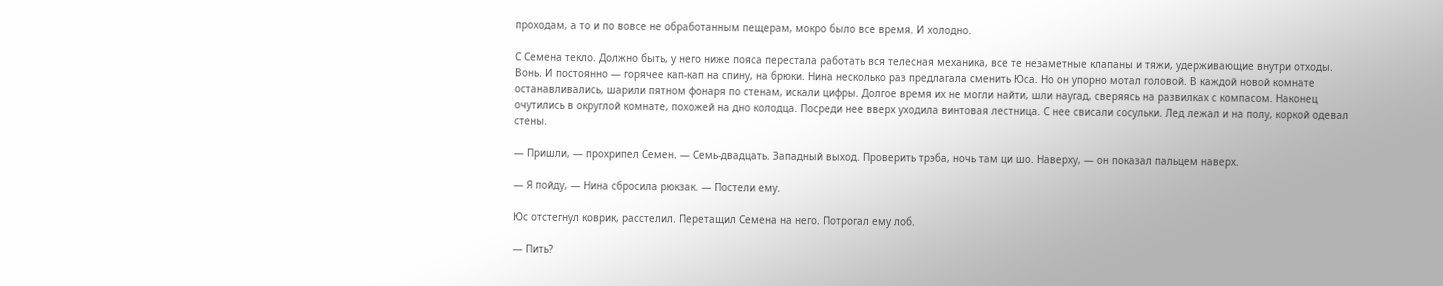проходам, а то и по вовсе не обработанным пещерам, мокро было все время. И холодно.

С Семена текло. Должно быть, у него ниже пояса перестала работать вся телесная механика, все те незаметные клапаны и тяжи, удерживающие внутри отходы. Вонь. И постоянно — горячее кап-кап на спину, на брюки. Нина несколько раз предлагала сменить Юса. Но он упорно мотал головой. В каждой новой комнате останавливались, шарили пятном фонаря по стенам, искали цифры. Долгое время их не могли найти, шли наугад, сверяясь на развилках с компасом. Наконец очутились в округлой комнате, похожей на дно колодца. Посреди нее вверх уходила винтовая лестница. С нее свисали сосульки. Лед лежал и на полу, коркой одевал стены.

— Пришли, — прохрипел Семен. — Семь-двадцать. Западный выход. Проверить трэба, ночь там ци шо. Наверху, — он показал пальцем наверх.

— Я пойду, — Нина сбросила рюкзак. — Постели ему.

Юс отстегнул коврик, расстелил. Перетащил Семена на него. Потрогал ему лоб.

— Пить?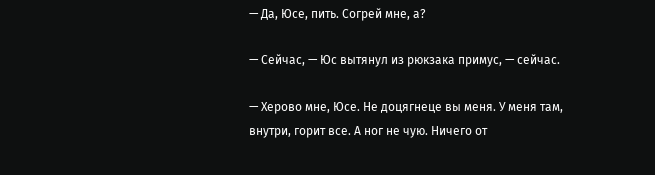— Да, Юсе, пить. Согрей мне, а?

— Сейчас, — Юс вытянул из рюкзака примус, — сейчас.

— Херово мне, Юсе. Не доцягнеце вы меня. У меня там, внутри, горит все. А ног не чую. Ничего от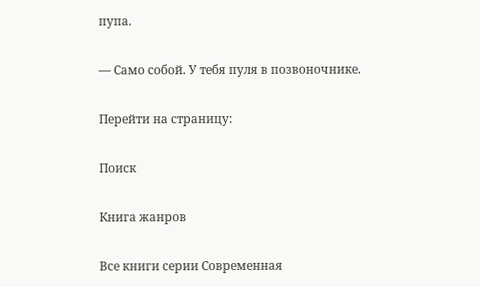пупа.

— Само собой. У тебя пуля в позвоночнике.

Перейти на страницу:

Поиск

Книга жанров

Все книги серии Современная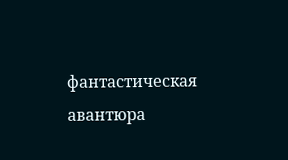фантастическая авантюра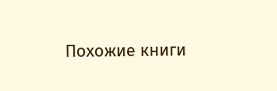Похожие книги